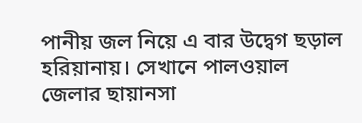পানীয় জল নিয়ে এ বার উদ্বেগ ছড়াল হরিয়ানায়। সেখানে পালওয়াল জেলার ছায়ানসা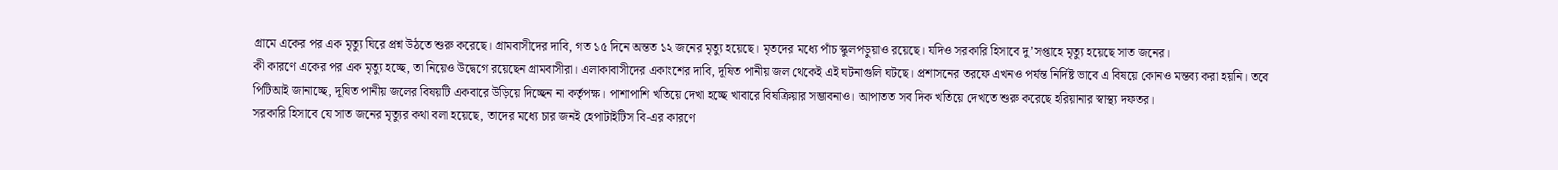গ্রামে একের পর এক মৃত্যু ঘিরে প্রশ্ন উঠতে শুরু করেছে। গ্রামবাসীদের দাবি, গত ১৫ দিনে অন্তত ১২ জনের মৃত্যু হয়েছে। মৃতদের মধ্যে পাঁচ স্কুলপড়ুয়াও রয়েছে। যদিও সরকারি হিসাবে দু’সপ্তাহে মৃত্যু হয়েছে সাত জনের।
কী কারণে একের পর এক মৃত্যু হচ্ছে, তা নিয়েও উদ্বেগে রয়েছেন গ্রামবাসীরা। এলাকাবাসীদের একাংশের দাবি, দূষিত পানীয় জল থেকেই এই ঘটনাগুলি ঘটছে। প্রশাসনের তরফে এখনও পর্যন্ত নির্দিষ্ট ভাবে এ বিষয়ে কোনও মন্তব্য করা হয়নি। তবে পিটিআই জানাচ্ছে, দূষিত পানীয় জলের বিষয়টি একবারে উড়িয়ে দিচ্ছেন না কর্তৃপক্ষ। পাশাপাশি খতিয়ে দেখা হচ্ছে খাবারে বিষক্রিয়ার সম্ভাবনাও। আপাতত সব দিক খতিয়ে দেখতে শুরু করেছে হরিয়ানার স্বাস্থ্য দফতর।
সরকারি হিসাবে যে সাত জনের মৃত্যুর কথা বলা হয়েছে, তাদের মধ্যে চার জনই হেপাটাইটিস বি-এর কারণে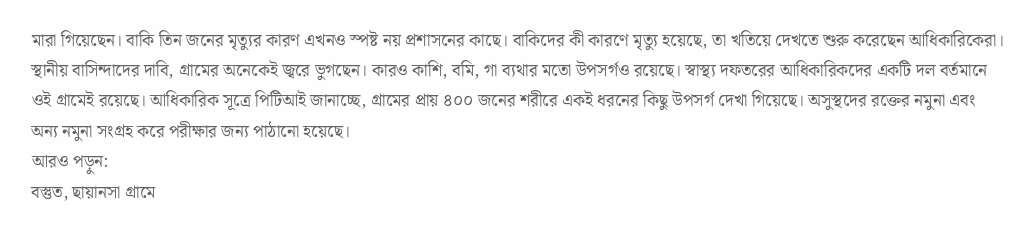মারা গিয়েছেন। বাকি তিন জনের মৃত্যুর কারণ এখনও স্পষ্ট নয় প্রশাসনের কাছে। বাকিদের কী কারণে মৃত্যু হয়েছে, তা খতিয়ে দেখতে শুরু করেছেন আধিকারিকেরা। স্থানীয় বাসিন্দাদের দাবি, গ্রামের অনেকেই জ্বরে ভুগছেন। কারও কাশি, বমি, গা ব্যথার মতো উপসর্গও রয়েছে। স্বাস্থ্য দফতরের আধিকারিকদের একটি দল বর্তমানে ওই গ্রামেই রয়েছে। আধিকারিক সূত্রে পিটিআই জানাচ্ছে, গ্রামের প্রায় ৪০০ জনের শরীরে একই ধরনের কিছু উপসর্গ দেখা গিয়েছে। অসুস্থদের রক্তের নমুনা এবং অন্য নমুনা সংগ্রহ করে পরীক্ষার জন্য পাঠানো হয়েছে।
আরও পড়ুন:
বস্তুত, ছায়ানসা গ্রামে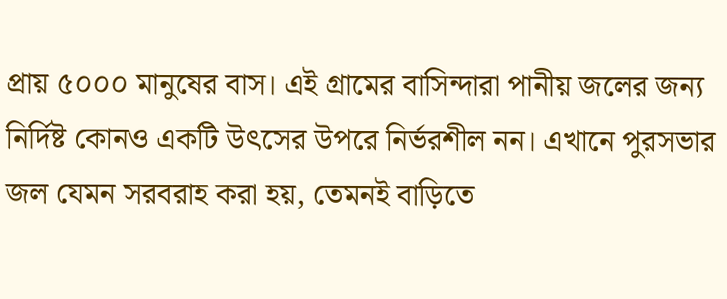প্রায় ৫০০০ মানুষের বাস। এই গ্রামের বাসিন্দারা পানীয় জলের জন্য নির্দিষ্ট কোনও একটি উৎসের উপরে নির্ভরশীল নন। এখানে পুরসভার জল যেমন সরবরাহ করা হয়, তেমনই বাড়িতে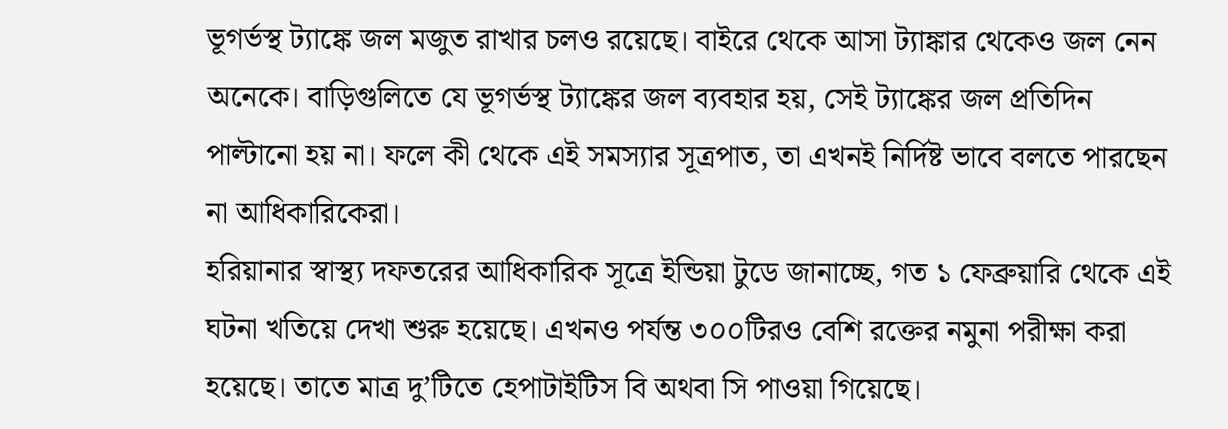ভূগর্ভস্থ ট্যাঙ্কে জল মজুত রাখার চলও রয়েছে। বাইরে থেকে আসা ট্যাঙ্কার থেকেও জল নেন অনেকে। বাড়িগুলিতে যে ভূগর্ভস্থ ট্যাঙ্কের জল ব্যবহার হয়, সেই ট্যাঙ্কের জল প্রতিদিন পাল্টানো হয় না। ফলে কী থেকে এই সমস্যার সূত্রপাত, তা এখনই নির্দিষ্ট ভাবে বলতে পারছেন না আধিকারিকেরা।
হরিয়ানার স্বাস্থ্য দফতরের আধিকারিক সূত্রে ইন্ডিয়া টুডে জানাচ্ছে, গত ১ ফেব্রুয়ারি থেকে এই ঘটনা খতিয়ে দেখা শুরু হয়েছে। এখনও পর্যন্ত ৩০০টিরও বেশি রক্তের নমুনা পরীক্ষা করা হয়েছে। তাতে মাত্র দু’টিতে হেপাটাইটিস বি অথবা সি পাওয়া গিয়েছে।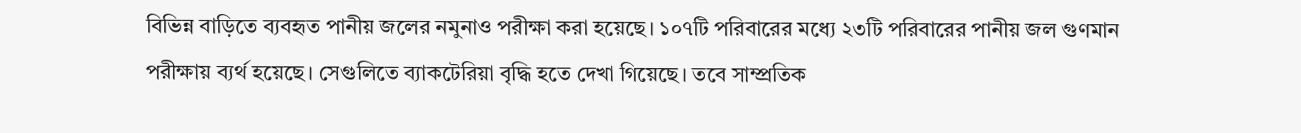বিভিন্ন বাড়িতে ব্যবহৃত পানীয় জলের নমুনাও পরীক্ষা করা হয়েছে। ১০৭টি পরিবারের মধ্যে ২৩টি পরিবারের পানীয় জল গুণমান পরীক্ষায় ব্যর্থ হয়েছে। সেগুলিতে ব্যাকটেরিয়া বৃদ্ধি হতে দেখা গিয়েছে। তবে সাম্প্রতিক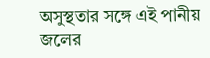অসুস্থতার সঙ্গে এই পানীয় জলের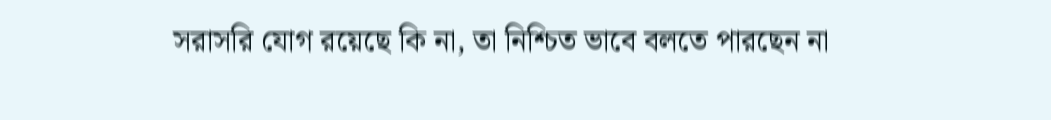সরাসরি যোগ রয়েছে কি না, তা নিশ্চিত ভাবে বলতে পারছেন না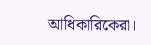আধিকারিকেরা।